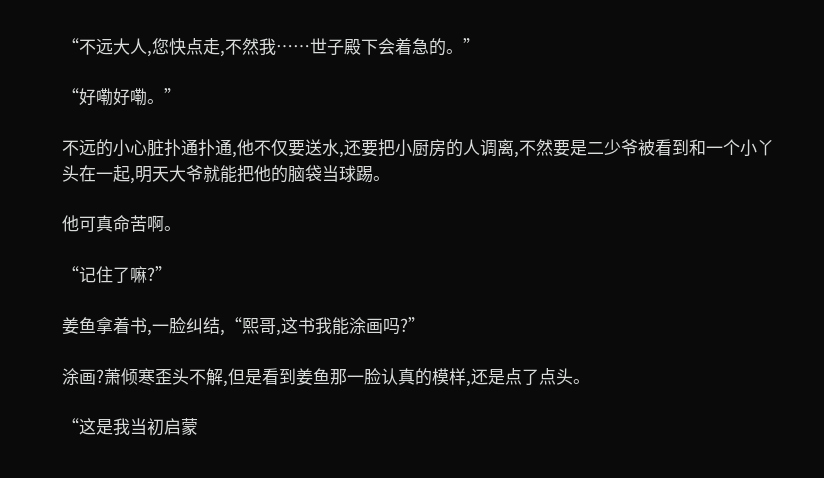“不远大人,您快点走,不然我……世子殿下会着急的。”

“好嘞好嘞。”

不远的小心脏扑通扑通,他不仅要送水,还要把小厨房的人调离,不然要是二少爷被看到和一个小丫头在一起,明天大爷就能把他的脑袋当球踢。

他可真命苦啊。

“记住了嘛?”

姜鱼拿着书,一脸纠结,“熙哥,这书我能涂画吗?”

涂画?萧倾寒歪头不解,但是看到姜鱼那一脸认真的模样,还是点了点头。

“这是我当初启蒙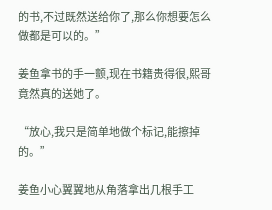的书,不过既然送给你了,那么你想要怎么做都是可以的。”

姜鱼拿书的手一颤,现在书籍贵得很,熙哥竟然真的送她了。

“放心,我只是简单地做个标记,能擦掉的。”

姜鱼小心翼翼地从角落拿出几根手工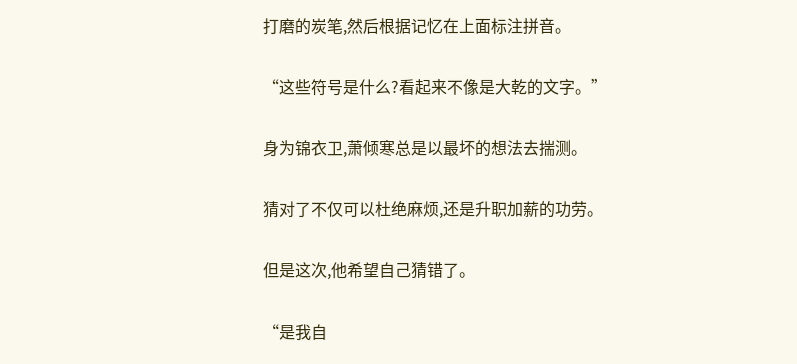打磨的炭笔,然后根据记忆在上面标注拼音。

“这些符号是什么?看起来不像是大乾的文字。”

身为锦衣卫,萧倾寒总是以最坏的想法去揣测。

猜对了不仅可以杜绝麻烦,还是升职加薪的功劳。

但是这次,他希望自己猜错了。

“是我自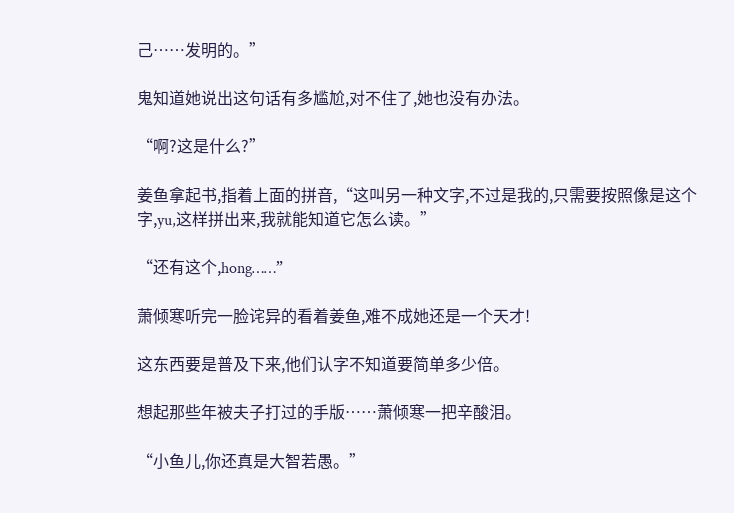己……发明的。”

鬼知道她说出这句话有多尴尬,对不住了,她也没有办法。

“啊?这是什么?”

姜鱼拿起书,指着上面的拼音,“这叫另一种文字,不过是我的,只需要按照像是这个字,yu,这样拼出来,我就能知道它怎么读。”

“还有这个,hong……”

萧倾寒听完一脸诧异的看着姜鱼,难不成她还是一个天才!

这东西要是普及下来,他们认字不知道要简单多少倍。

想起那些年被夫子打过的手版……萧倾寒一把辛酸泪。

“小鱼儿,你还真是大智若愚。”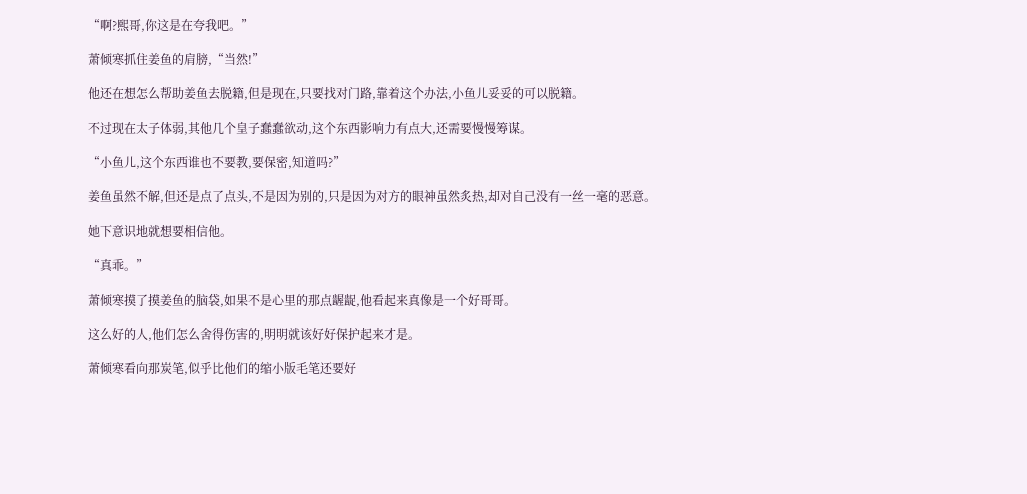“啊?熙哥,你这是在夸我吧。”

萧倾寒抓住姜鱼的肩膀,“当然!”

他还在想怎么帮助姜鱼去脱籍,但是现在,只要找对门路,靠着这个办法,小鱼儿妥妥的可以脱籍。

不过现在太子体弱,其他几个皇子蠢蠢欲动,这个东西影响力有点大,还需要慢慢筹谋。

“小鱼儿,这个东西谁也不要教,要保密,知道吗?”

姜鱼虽然不解,但还是点了点头,不是因为别的,只是因为对方的眼神虽然炙热,却对自己没有一丝一毫的恶意。

她下意识地就想要相信他。

“真乖。”

萧倾寒摸了摸姜鱼的脑袋,如果不是心里的那点龌龊,他看起来真像是一个好哥哥。

这么好的人,他们怎么舍得伤害的,明明就该好好保护起来才是。

萧倾寒看向那炭笔,似乎比他们的缩小版毛笔还要好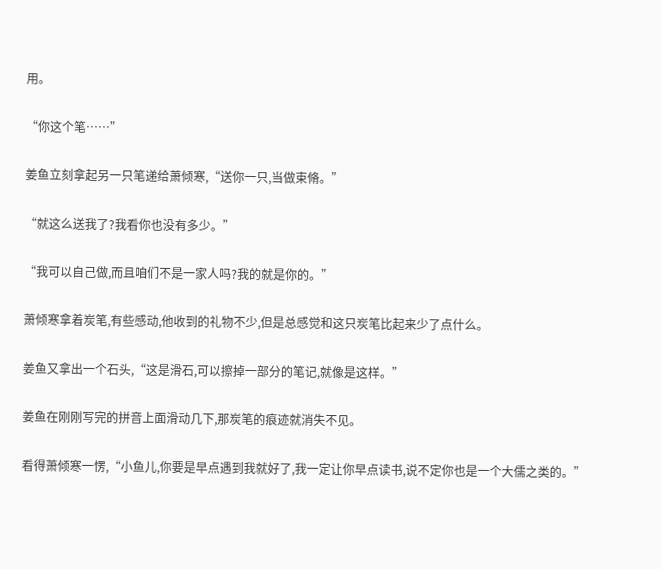用。

“你这个笔……”

姜鱼立刻拿起另一只笔递给萧倾寒,“送你一只,当做束脩。”

“就这么送我了?我看你也没有多少。”

“我可以自己做,而且咱们不是一家人吗?我的就是你的。”

萧倾寒拿着炭笔,有些感动,他收到的礼物不少,但是总感觉和这只炭笔比起来少了点什么。

姜鱼又拿出一个石头,“这是滑石,可以擦掉一部分的笔记,就像是这样。”

姜鱼在刚刚写完的拼音上面滑动几下,那炭笔的痕迹就消失不见。

看得萧倾寒一愣,“小鱼儿,你要是早点遇到我就好了,我一定让你早点读书,说不定你也是一个大儒之类的。”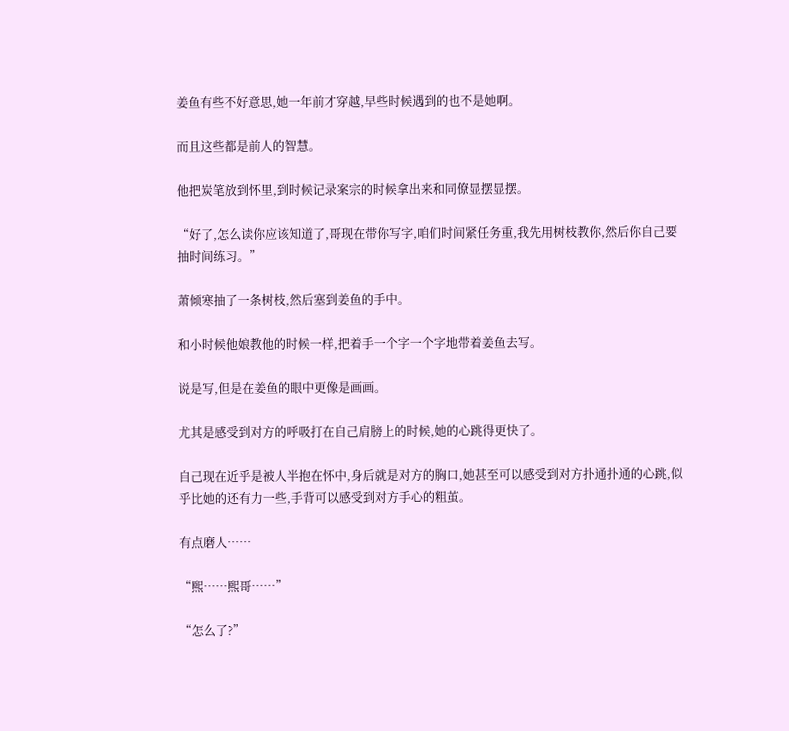姜鱼有些不好意思,她一年前才穿越,早些时候遇到的也不是她啊。

而且这些都是前人的智慧。

他把炭笔放到怀里,到时候记录案宗的时候拿出来和同僚显摆显摆。

“好了,怎么读你应该知道了,哥现在带你写字,咱们时间紧任务重,我先用树枝教你,然后你自己要抽时间练习。”

萧倾寒抽了一条树枝,然后塞到姜鱼的手中。

和小时候他娘教他的时候一样,把着手一个字一个字地带着姜鱼去写。

说是写,但是在姜鱼的眼中更像是画画。

尤其是感受到对方的呼吸打在自己肩膀上的时候,她的心跳得更快了。

自己现在近乎是被人半抱在怀中,身后就是对方的胸口,她甚至可以感受到对方扑通扑通的心跳,似乎比她的还有力一些,手背可以感受到对方手心的粗茧。

有点磨人……

“熙……熙哥……”

“怎么了?”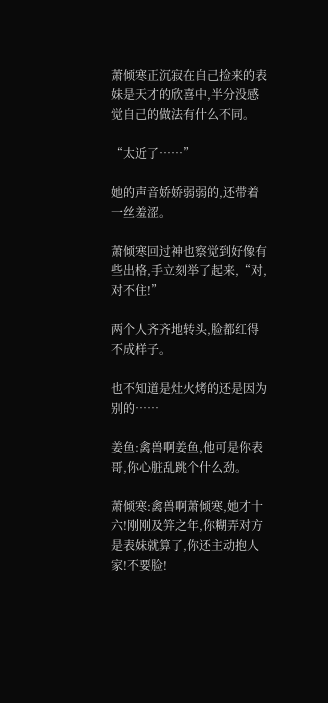萧倾寒正沉寂在自己捡来的表妹是天才的欣喜中,半分没感觉自己的做法有什么不同。

“太近了……”

她的声音娇娇弱弱的,还带着一丝羞涩。

萧倾寒回过神也察觉到好像有些出格,手立刻举了起来,“对,对不住!”

两个人齐齐地转头,脸都红得不成样子。

也不知道是灶火烤的还是因为别的……

姜鱼:禽兽啊姜鱼,他可是你表哥,你心脏乱跳个什么劲。

萧倾寒:禽兽啊萧倾寒,她才十六!刚刚及笄之年,你糊弄对方是表妹就算了,你还主动抱人家!不要脸!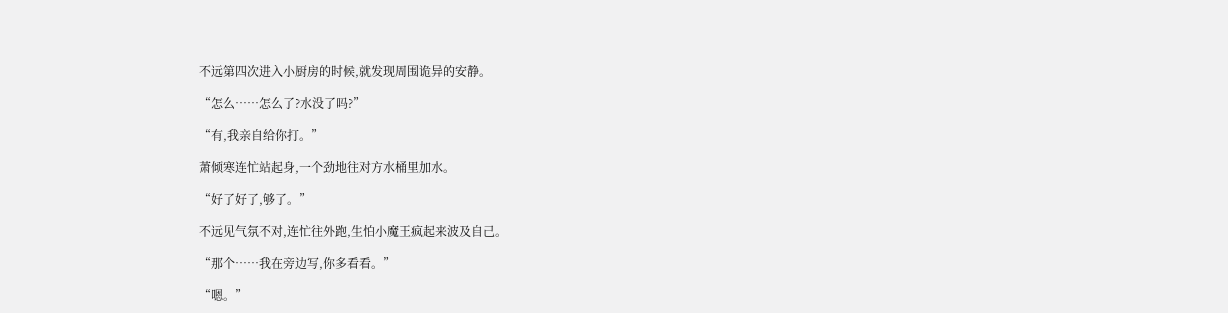不远第四次进入小厨房的时候,就发现周围诡异的安静。

“怎么……怎么了?水没了吗?”

“有,我亲自给你打。”

萧倾寒连忙站起身,一个劲地往对方水桶里加水。

“好了好了,够了。”

不远见气氛不对,连忙往外跑,生怕小魔王疯起来波及自己。

“那个……我在旁边写,你多看看。”

“嗯。”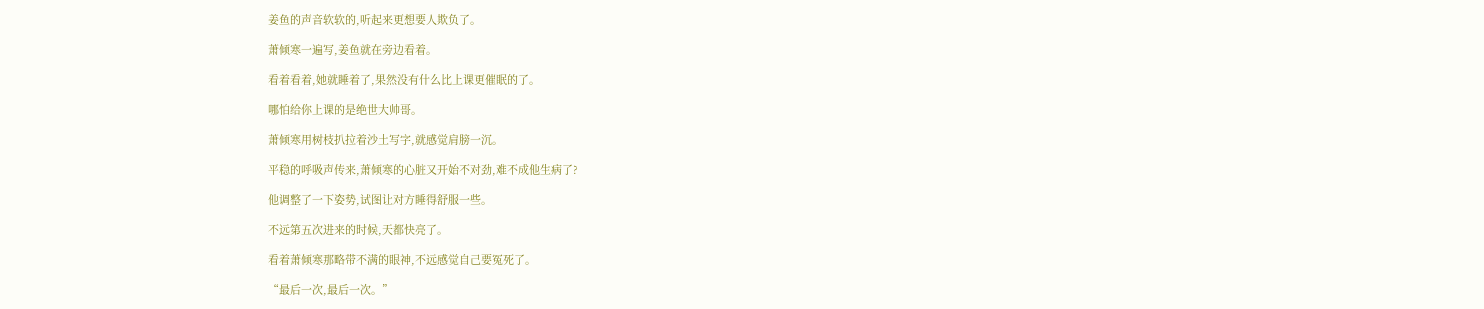姜鱼的声音软软的,听起来更想要人欺负了。

萧倾寒一遍写,姜鱼就在旁边看着。

看着看着,她就睡着了,果然没有什么比上课更催眠的了。

哪怕给你上课的是绝世大帅哥。

萧倾寒用树枝扒拉着沙土写字,就感觉肩膀一沉。

平稳的呼吸声传来,萧倾寒的心脏又开始不对劲,难不成他生病了?

他调整了一下姿势,试图让对方睡得舒服一些。

不远第五次进来的时候,天都快亮了。

看着萧倾寒那略带不满的眼神,不远感觉自己要冤死了。

“最后一次,最后一次。”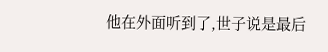他在外面听到了,世子说是最后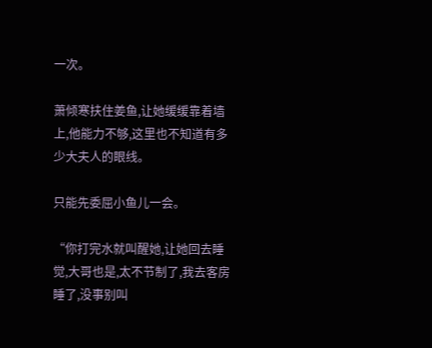一次。

萧倾寒扶住姜鱼,让她缓缓靠着墙上,他能力不够,这里也不知道有多少大夫人的眼线。

只能先委屈小鱼儿一会。

“你打完水就叫醒她,让她回去睡觉,大哥也是,太不节制了,我去客房睡了,没事别叫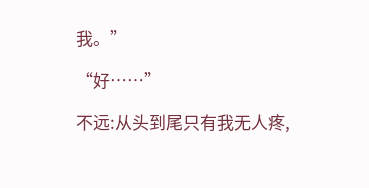我。”

“好……”

不远:从头到尾只有我无人疼,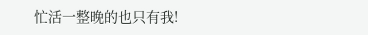忙活一整晚的也只有我!